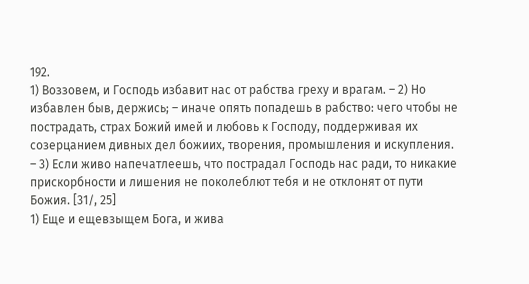192.
1) Воззовем, и Господь избавит нас от рабства греху и врагам. – 2) Но избавлен быв, держись; – иначе опять попадешь в рабство: чего чтобы не пострадать, страх Божий имей и любовь к Господу, поддерживая их созерцанием дивных дел божиих, творения, промышления и искупления. – 3) Если живо напечатлеешь, что пострадал Господь нас ради, то никакие прискорбности и лишения не поколеблют тебя и не отклонят от пути Божия. [31/, 25]
1) Еще и ещевзыщем Бога, и жива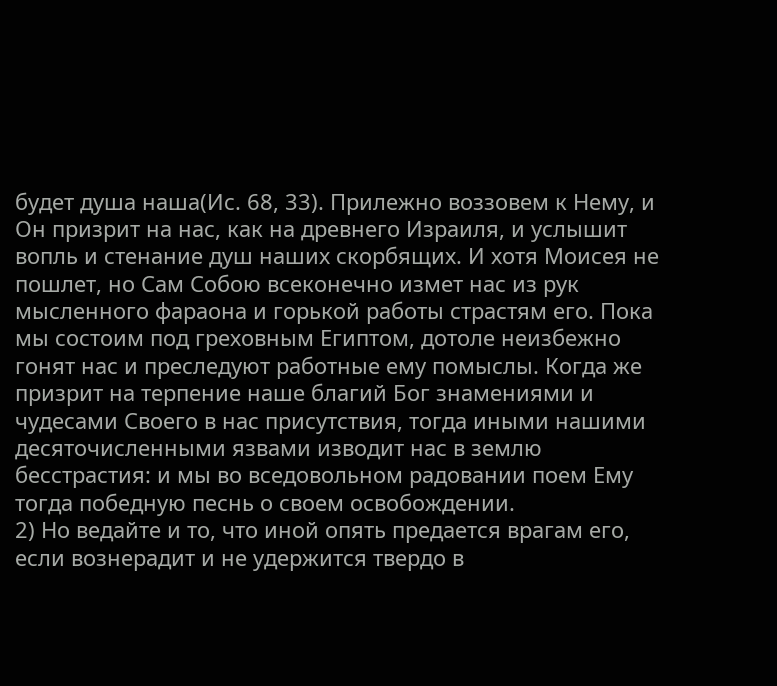будет душа наша(Ис. 68, 33). Прилежно воззовем к Нему, и Он призрит на нас, как на древнего Израиля, и услышит вопль и стенание душ наших скорбящих. И хотя Моисея не пошлет, но Сам Собою всеконечно измет нас из рук мысленного фараона и горькой работы страстям его. Пока мы состоим под греховным Египтом, дотоле неизбежно гонят нас и преследуют работные ему помыслы. Когда же призрит на терпение наше благий Бог знамениями и чудесами Своего в нас присутствия, тогда иными нашими десяточисленными язвами изводит нас в землю бесстрастия: и мы во вседовольном радовании поем Ему тогда победную песнь о своем освобождении.
2) Но ведайте и то, что иной опять предается врагам его, если вознерадит и не удержится твердо в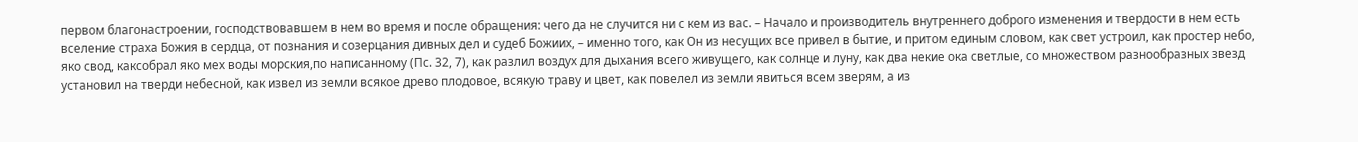первом благонастроении, господствовавшем в нем во время и после обращения: чего да не случится ни с кем из вас. – Начало и производитель внутреннего доброго изменения и твердости в нем есть вселение страха Божия в сердца, от познания и созерцания дивных дел и судеб Божиих, – именно того, как Он из несущих все привел в бытие, и притом единым словом, как свет устроил, как простер небо, яко свод, каксобрал яко мех воды морския,по написанному (Пс. 32, 7), как разлил воздух для дыхания всего живущего, как солнце и луну, как два некие ока светлые, со множеством разнообразных звезд установил на тверди небесной, как извел из земли всякое древо плодовое, всякую траву и цвет, как повелел из земли явиться всем зверям, а из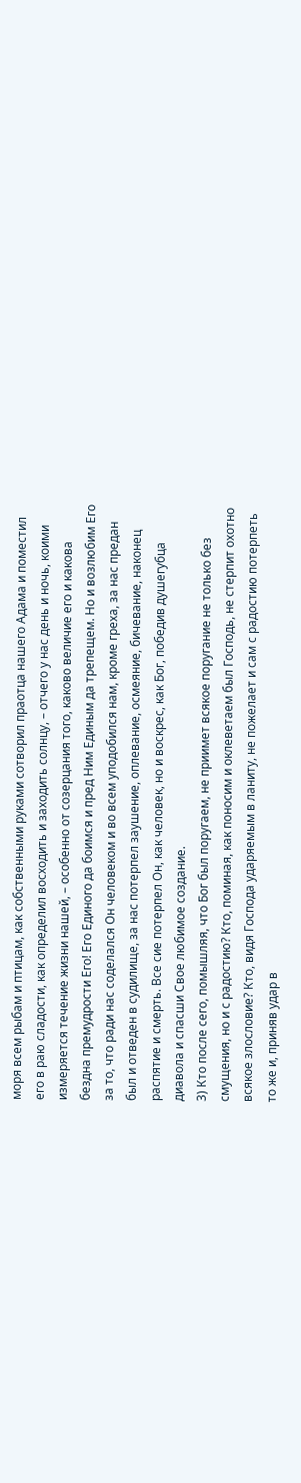моря всем рыбам и птицам, как собственными руками сотворил праотца нашего Адама и поместил его в раю сладости, как определил восходить и заходить солнцу, – отчего у нас день и ночь, коими измеряется течение жизни нашей, – особенно от созерцания того, каково величие его и какова бездна премудрости Его! Его Единого да боимся и пред Ним Единым да трепещем. Но и возлюбим Его за то, что ради нас соделался Он человеком и во всем уподобился нам, кроме греха, за нас предан был и отведен в судилище, за нас потерпел заушение, оплевание, осмеяние, бичевание, наконец распятие и смерть. Все сие потерпел Он, как человек, но и воскрес, как Бог, победив душегубца диавола и спасши Свое любимое создание.
3) Кто после сего, помышляя, что Бог был поругаем, не приимет всякое поругание не только без смущения, но и с радостию? Кто, поминая, как поносим и оклеветаем был Господь, не стерпит охотно всякое злословие? Кто, видя Господа ударяемым в ланиту, не пожелает и сам с радостию потерпеть то же и, приняв удар в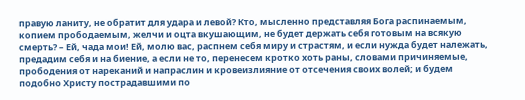правую ланиту, не обратит для удара и левой? Кто, мысленно представляя Бога распинаемым, копием прободаемым, желчи и оцта вкушающим, не будет держать себя готовым на всякую смерть? – Ей, чада мои! Ей, молю вас, распнем себя миру и страстям, и если нужда будет належать, предадим себя и на биение, а если не то, перенесем кротко хоть раны, словами причиняемые, прободения от нареканий и напраслин и кровеизлияние от отсечения своих волей; и будем подобно Христу пострадавшими по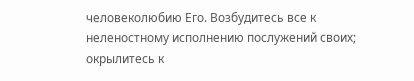человеколюбию Его. Возбудитесь все к неленостному исполнению послужений своих; окрылитесь к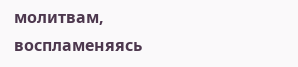молитвам, воспламеняясь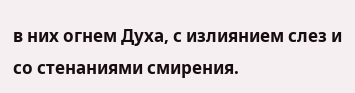в них огнем Духа, с излиянием слез и со стенаниями смирения.